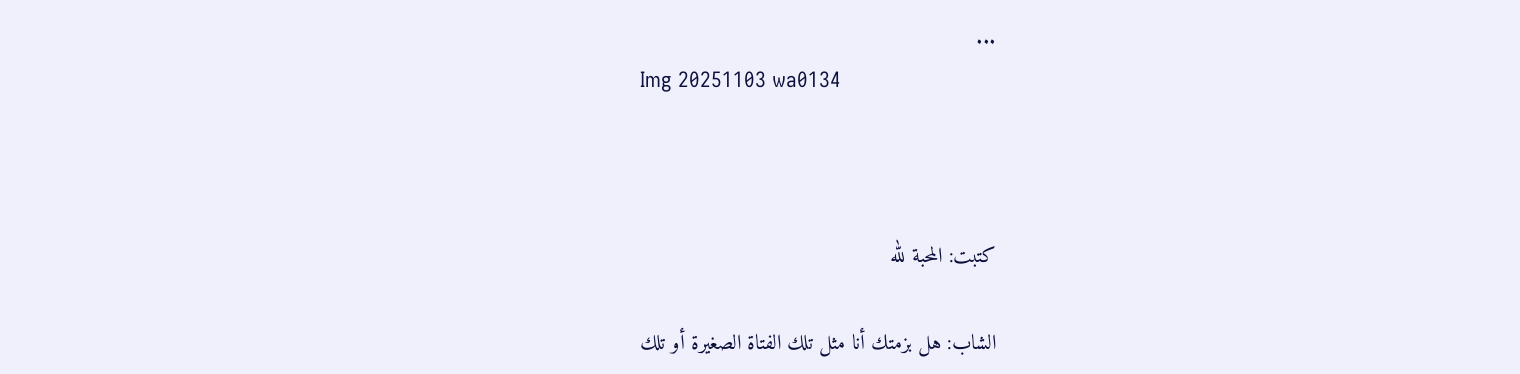...
Img 20251103 wa0134



كتبت: المحبة لله

الشاب: هل بزمتك أنا مثل تلك الفتاة الصغيرة أو تلك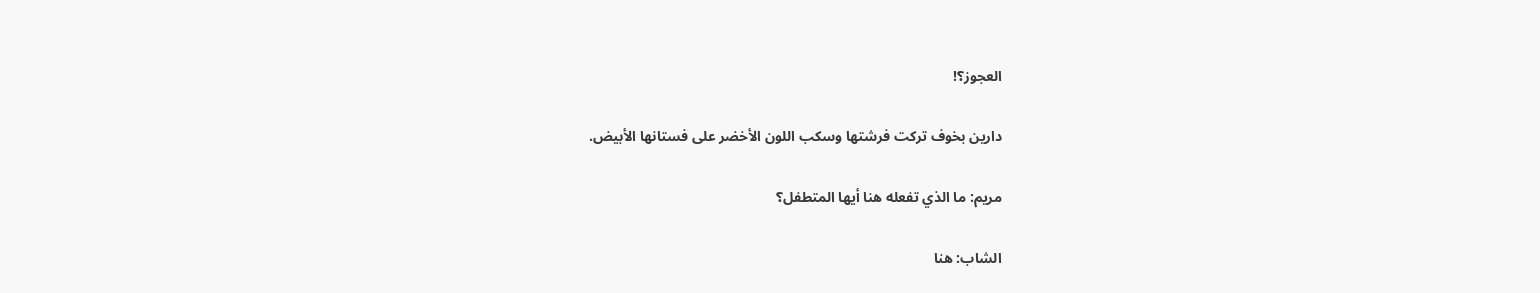العجوز؟!

دارين بخوف تركت فرشتها وسكب اللون الأخضر على فستانها الأبيض.

مريم: ما الذي تفعله هنا أيها المتطفل؟

الشاب: هنا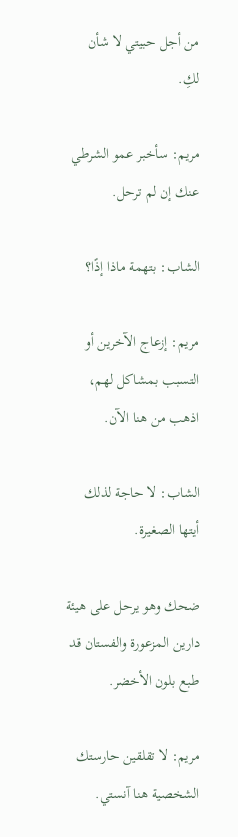من أجل حبيتي لا شأن لكِ.

مريم: سأخبر عمو الشرطي عنك إن لم ترحل.

الشاب: بتهمة ماذا إذًا؟

مريم: إزعاج الآخرين أو التسبب بمشاكل لهم، اذهب من هنا الآن.

الشاب: لا حاجة لذلك أيتها الصغيرة.

ضحك وهو يرحل على هيئة دارين المزعورة والفستان قد طبع بلون الأخضر.

مريم: لا تقلقين حارستك الشخصية هنا آنستي.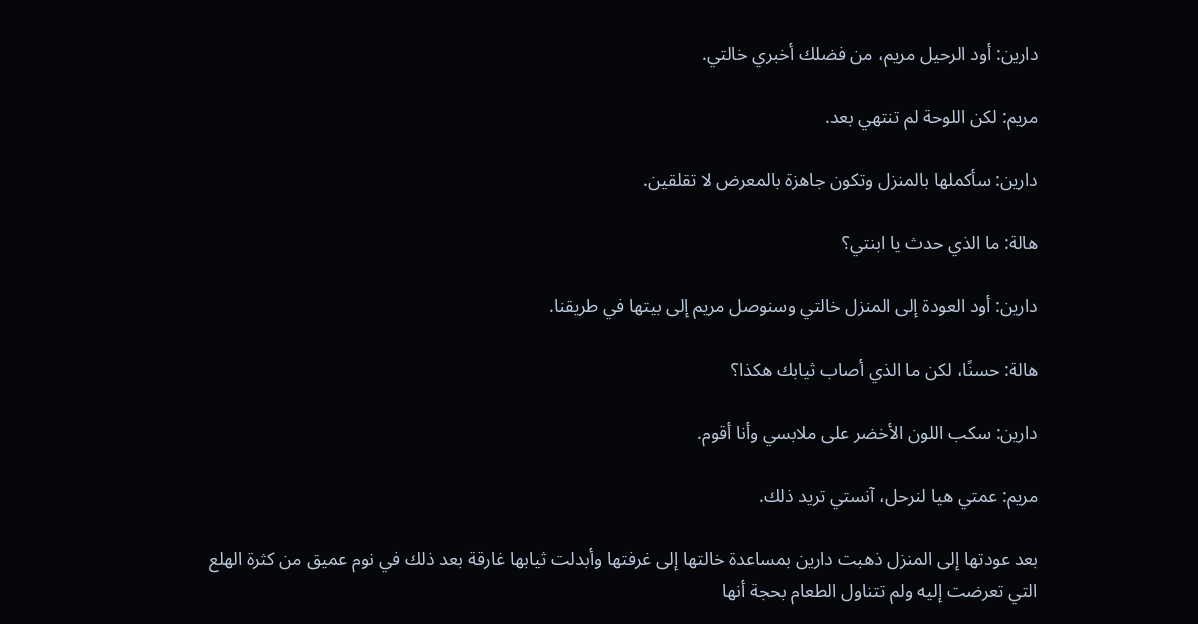دارين: أود الرحيل مريم، من فضلك أخبري خالتي.

مريم: لكن اللوحة لم تنتهي بعد.

دارين: سأكملها بالمنزل وتكون جاهزة بالمعرض لا تقلقين.

هالة: ما الذي حدث يا ابنتي؟

دارين: أود العودة إلى المنزل خالتي وسنوصل مريم إلى بيتها في طريقنا.

هالة: حسنًا، لكن ما الذي أصاب ثيابك هكذا؟

دارين: سكب اللون الأخضر على ملابسي وأنا أقوم.

مريم: عمتي هيا لنرحل، آنستي تريد ذلك.

بعد عودتها إلى المنزل ذهبت دارين بمساعدة خالتها إلى غرفتها وأبدلت ثيابها غارقة بعد ذلك في نوم عميق من كثرة الهلع التي تعرضت إليه ولم تتناول الطعام بحجة أنها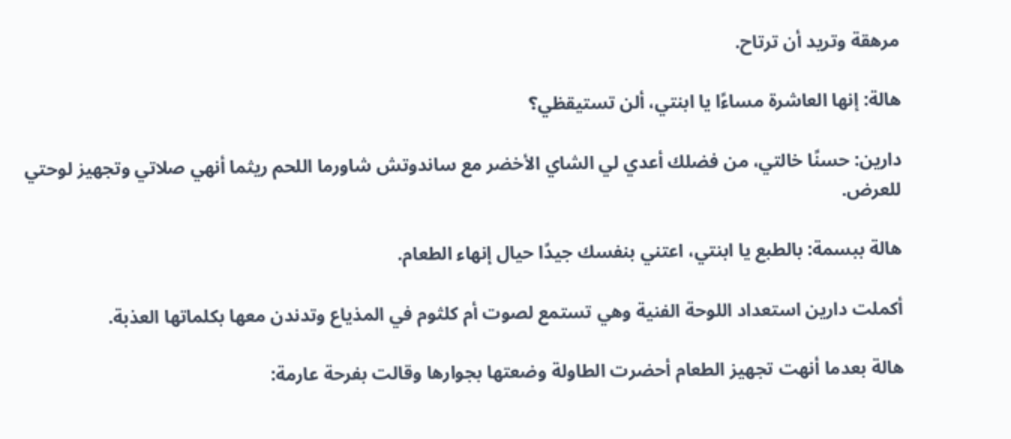مرهقة وتريد أن ترتاح.

هالة: إنها العاشرة مساءًا يا ابنتي، ألن تستيقظي؟

دارين: حسنًا خالتي، من فضلك أعدي لي الشاي الأخضر مع ساندوتش شاورما اللحم ريثما أنهي صلاتي وتجهيز لوحتي للعرض.

هالة ببسمة: بالطبع يا ابنتي، اعتني بنفسك جيدًا حيال إنهاء الطعام.

أكملت دارين استعداد اللوحة الفنية وهي تستمع لصوت أم كلثوم في المذياع وتدندن معها بكلماتها العذبة.

هالة بعدما أنهت تجهيز الطعام أحضرت الطاولة وضعتها بجوارها وقالت بفرحة عارمة: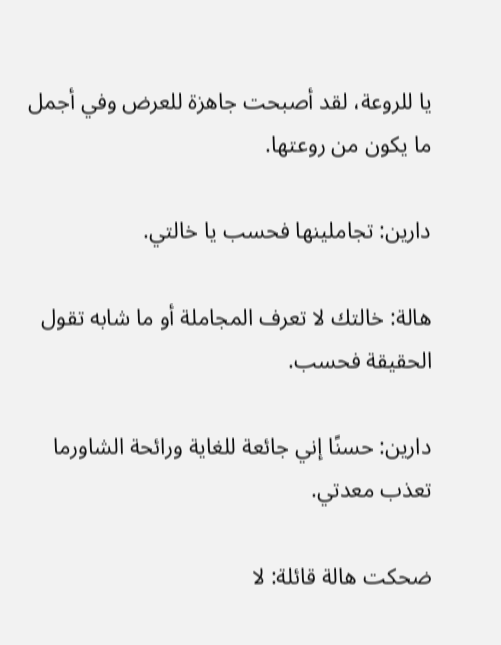يا للروعة، لقد أصبحت جاهزة للعرض وفي أجمل ما يكون من روعتها.

دارين: تجاملينها فحسب يا خالتي.

هالة: خالتك لا تعرف المجاملة أو ما شابه تقول الحقيقة فحسب.

دارين: حسنًا إني جائعة للغاية ورائحة الشاورما تعذب معدتي.

ضحكت هالة قائلة: لا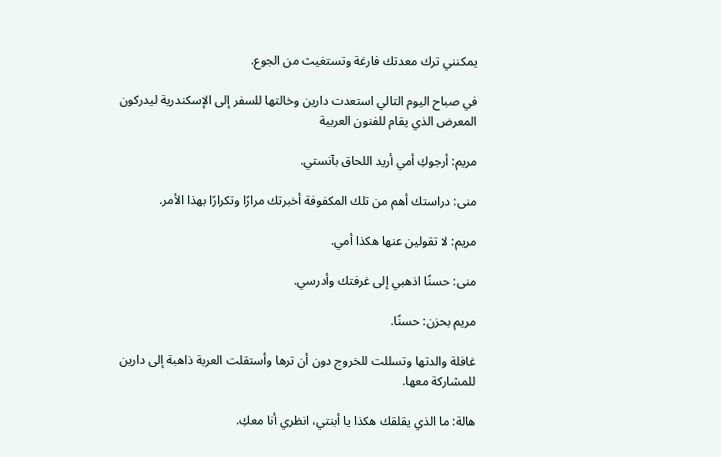يمكنني ترك معدتك فارغة وتستغيث من الجوع.

في صباح اليوم التالي استعدت دارين وخالتها للسفر إلى الإسكندرية ليدركون المعرض الذي يقام للفنون العربية

مريم: أرجوكِ أمي أريد اللحاق بآنستي.

منى: دراستك أهم من تلك المكفوفة أخبرتك مرارًا وتكرارًا بهذا الأمر.

مريم: لا تقولين عنها هكذا أمي.

منى: حسنًا اذهبي إلى غرفتك وأدرسي.

مريم بحزن: حسنًا.

غافلة والدتها وتسللت للخروج دون أن ترها وأستقلت العربة ذاهبة إلى دارين للمشاركة معها.

هالة: ما الذي يقلقك هكذا يا أبنتي، انظري أنا معكِ.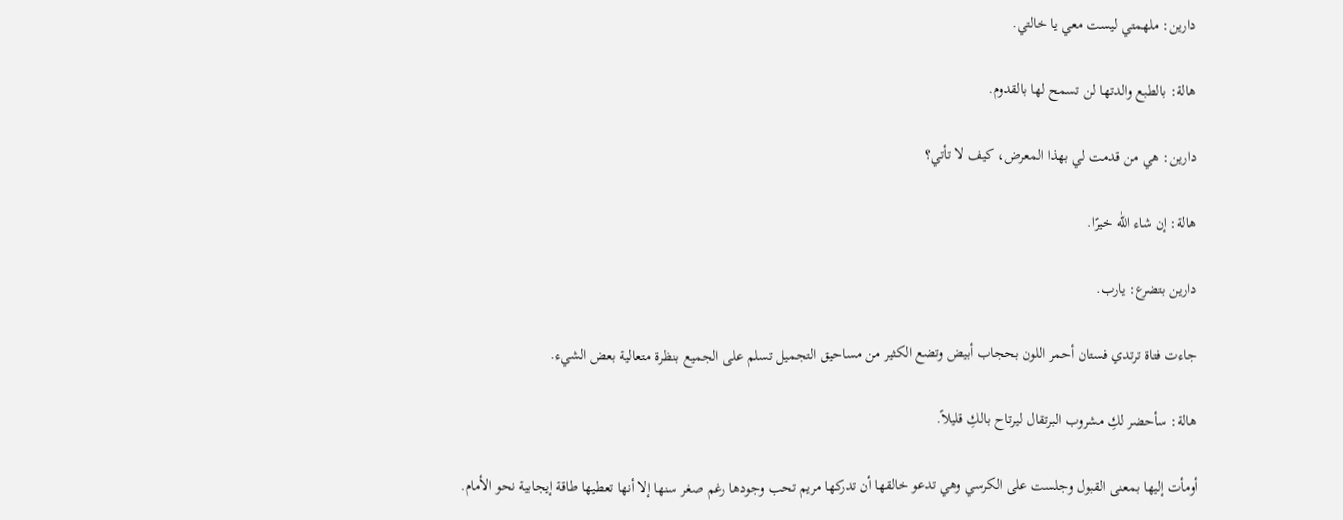دارين: ملهمتي ليست معي يا خالتي.

هالة: بالطبع والدتها لن تسمح لها بالقدوم.

دارين: هي من قدمت لي بهذا المعرض، كيف لا تأتي؟

هالة: إن شاء اللّٰه خيرًا.

دارين بتضرع: يارب.

جاءت فتاة ترتدي فستان أحمر اللون بحجاب أبيض وتضع الكثير من مساحيق التجميل تسلم على الجميع بنظرة متعالية بعض الشيء.

هالة: سأحضر لكِ مشروب البرتقال ليرتاح بالكِ قليلاً.

أومأت إليها بمعنى القبول وجلست على الكرسي وهي تدعو خالقها أن تدركها مريم تحب وجودها رغم صغر سنها إلا أنها تعطيها طاقة إيجابية نحو الأمام.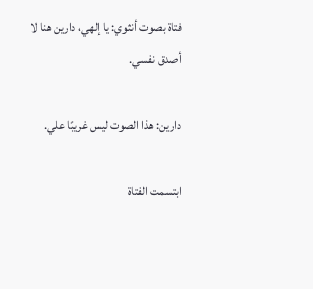فتاة بصوت أنثوي: يا إلهي، دارين هنا لا أصدق نفسي.

دارين: هذا الصوت ليس غريبًا علي.

ابتسمت الفتاة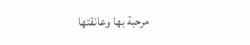مرحبة بها وعانقتها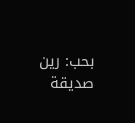بحب: رين صديقة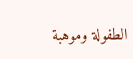الطفولة وموهبة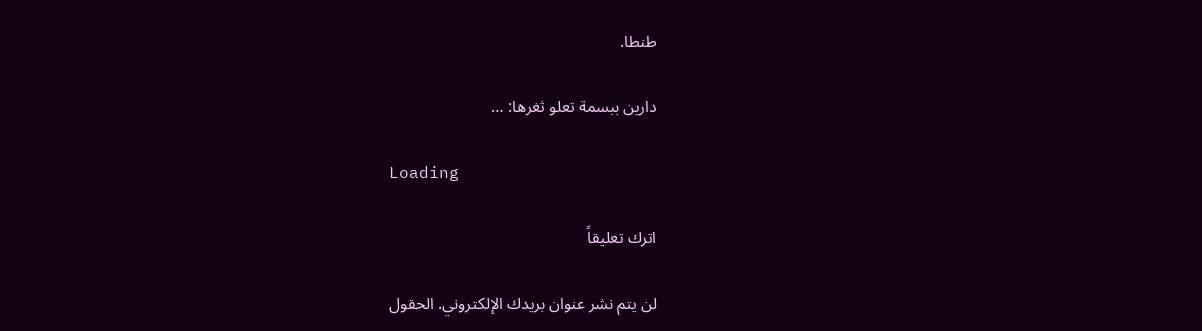طنطا.

دارين ببسمة تعلو ثغرها: …

Loading

اترك تعليقاً

لن يتم نشر عنوان بريدك الإلكتروني. الحقول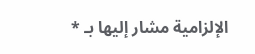الإلزامية مشار إليها بـ *